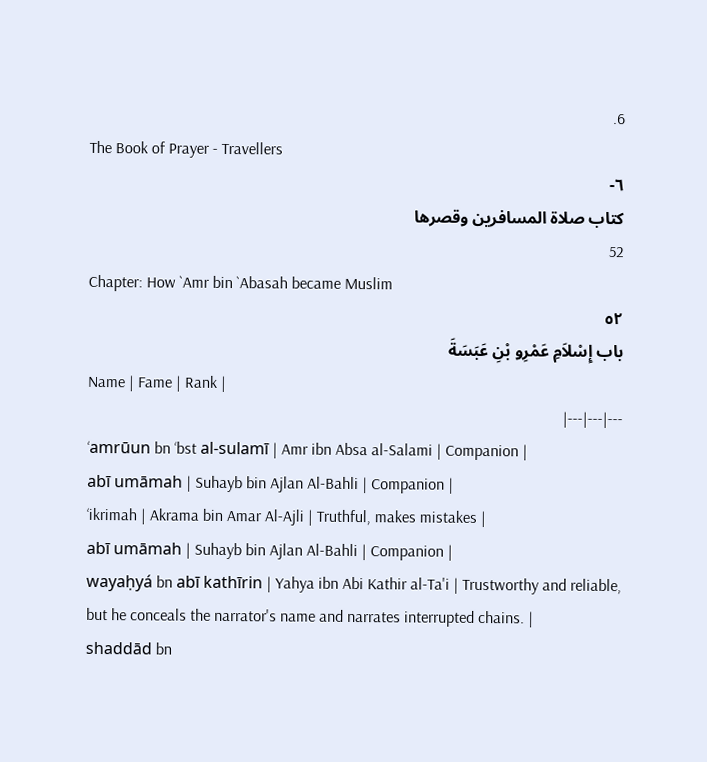6.
The Book of Prayer - Travellers
٦-
كتاب صلاة المسافرين وقصرها
52
Chapter: How `Amr bin `Abasah became Muslim
٥٢
باب إِسْلاَمِ عَمْرِو بْنِ عَبَسَةَ
Name | Fame | Rank |
---|---|---|
‘amrūun bn ‘bst al-sulamī | Amr ibn Absa al-Salami | Companion |
abī umāmah | Suhayb bin Ajlan Al-Bahli | Companion |
‘ikrimah | Akrama bin Amar Al-Ajli | Truthful, makes mistakes |
abī umāmah | Suhayb bin Ajlan Al-Bahli | Companion |
wayaḥyá bn abī kathīrin | Yahya ibn Abi Kathir al-Ta'i | Trustworthy and reliable, but he conceals the narrator's name and narrates interrupted chains. |
shaddād bn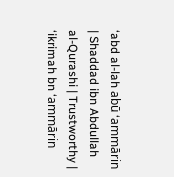‘abd al-lah abū ‘ammārin | Shaddad ibn Abdullah al-Qurashi | Trustworthy |
‘ikrimah bn ‘ammārin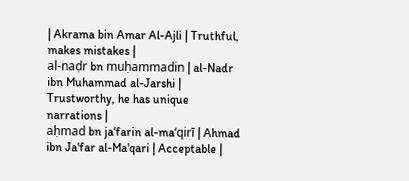| Akrama bin Amar Al-Ajli | Truthful, makes mistakes |
al-naḍr bn muḥammadin | al-Nadr ibn Muhammad al-Jarshi | Trustworthy, he has unique narrations |
aḥmad bn ja‘farin al-ma‘qirī | Ahmad ibn Ja'far al-Ma'qari | Acceptable |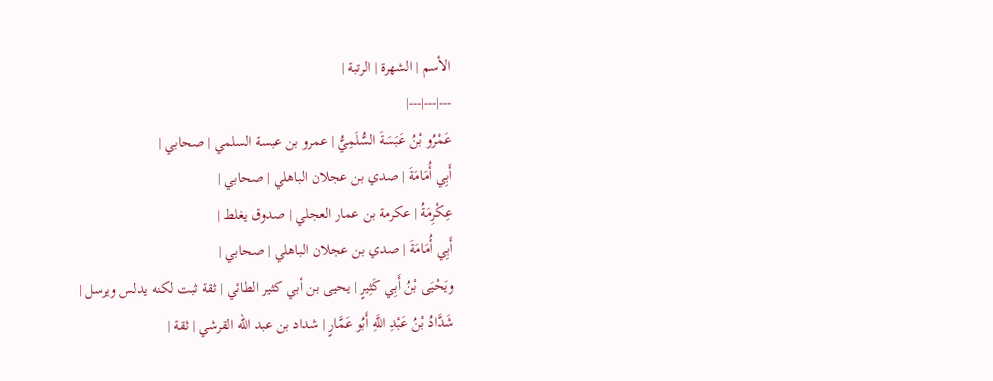الأسم | الشهرة | الرتبة |
---|---|---|
عَمْرُو بْنُ عَبَسَةَ السُّلَمِيُّ | عمرو بن عبسة السلمي | صحابي |
أَبِي أُمَامَةَ | صدي بن عجلان الباهلي | صحابي |
عِكْرِمَةُ | عكرمة بن عمار العجلي | صدوق يغلط |
أَبِي أُمَامَةَ | صدي بن عجلان الباهلي | صحابي |
ويَحْيَى بْنُ أَبِي كَثِيرٍ | يحيى بن أبي كثير الطائي | ثقة ثبت لكنه يدلس ويرسل |
شَدَّادُ بْنُ عَبْدِ اللَّهِ أَبُو عَمَّارٍ | شداد بن عبد الله القرشي | ثقة |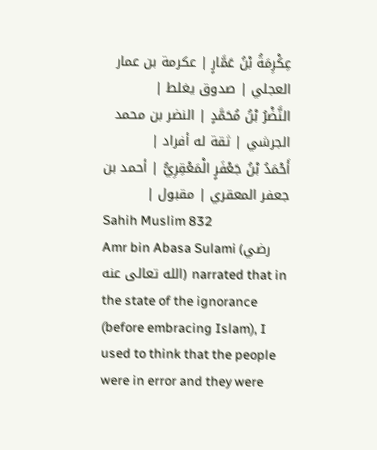عِكْرِمَةُ بْنُ عَمَّارٍ | عكرمة بن عمار العجلي | صدوق يغلط |
النَّضْرُ بْنُ مُحَمَّدٍ | النضر بن محمد الجرشي | ثقة له أفراد |
أَحْمَدُ بْنُ جَعْفَرٍ الْمَعْقِرِيُّ | أحمد بن جعفر المعقري | مقبول |
Sahih Muslim 832
Amr bin Abasa Sulami (رضي الله تعالى عنه) narrated that in the state of the ignorance (before embracing Islam), I used to think that the people were in error and they were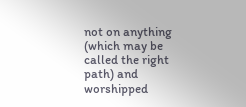not on anything (which may be called the right path) and worshipped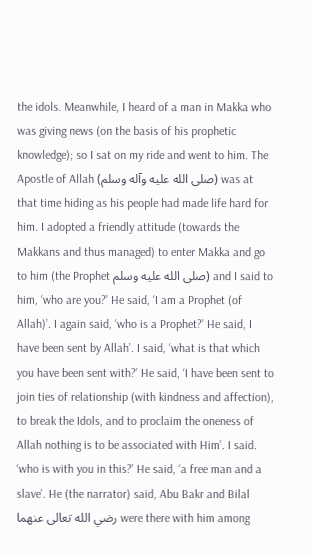the idols. Meanwhile, I heard of a man in Makka who was giving news (on the basis of his prophetic knowledge); so I sat on my ride and went to him. The Apostle of Allah (صلى الله عليه وآله وسلم) was at that time hiding as his people had made life hard for him. I adopted a friendly attitude (towards the Makkans and thus managed) to enter Makka and go to him (the Prophet صلى الله عليه وسلم) and I said to him, ‘who are you?’ He said, ‘I am a Prophet (of Allah)’. I again said, ‘who is a Prophet?’ He said, I have been sent by Allah’. I said, ‘what is that which you have been sent with?’ He said, ‘I have been sent to join ties of relationship (with kindness and affection), to break the Idols, and to proclaim the oneness of Allah nothing is to be associated with Him’. I said. ‘who is with you in this?’ He said, ‘a free man and a slave’. He (the narrator) said, Abu Bakr and Bilal رضي الله تعالى عنهما were there with him among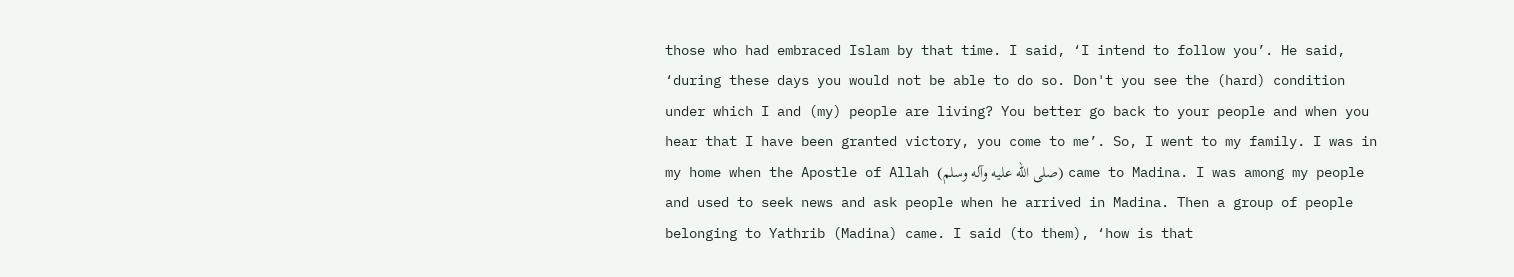those who had embraced Islam by that time. I said, ‘I intend to follow you’. He said, ‘during these days you would not be able to do so. Don't you see the (hard) condition under which I and (my) people are living? You better go back to your people and when you hear that I have been granted victory, you come to me’. So, I went to my family. I was in my home when the Apostle of Allah (صلى الله عليه وآله وسلم) came to Madina. I was among my people and used to seek news and ask people when he arrived in Madina. Then a group of people belonging to Yathrib (Madina) came. I said (to them), ‘how is that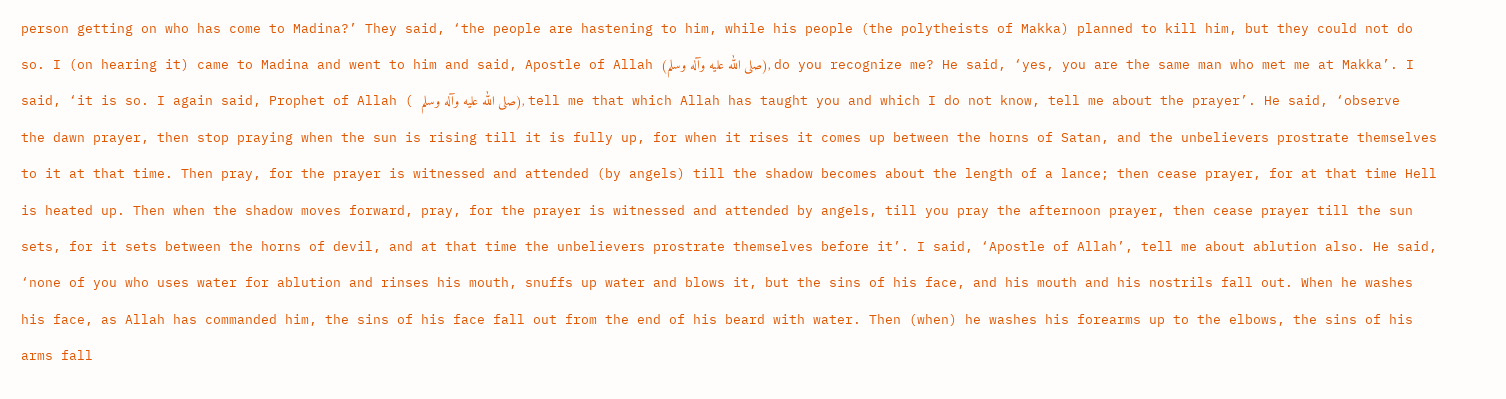person getting on who has come to Madina?’ They said, ‘the people are hastening to him, while his people (the polytheists of Makka) planned to kill him, but they could not do so. I (on hearing it) came to Madina and went to him and said, Apostle of Allah (صلى الله عليه وآله وسلم), do you recognize me? He said, ‘yes, you are the same man who met me at Makka’. I said, ‘it is so. I again said, Prophet of Allah ( صلى الله عليه وآله وسلم), tell me that which Allah has taught you and which I do not know, tell me about the prayer’. He said, ‘observe the dawn prayer, then stop praying when the sun is rising till it is fully up, for when it rises it comes up between the horns of Satan, and the unbelievers prostrate themselves to it at that time. Then pray, for the prayer is witnessed and attended (by angels) till the shadow becomes about the length of a lance; then cease prayer, for at that time Hell is heated up. Then when the shadow moves forward, pray, for the prayer is witnessed and attended by angels, till you pray the afternoon prayer, then cease prayer till the sun sets, for it sets between the horns of devil, and at that time the unbelievers prostrate themselves before it’. I said, ‘Apostle of Allah’, tell me about ablution also. He said, ‘none of you who uses water for ablution and rinses his mouth, snuffs up water and blows it, but the sins of his face, and his mouth and his nostrils fall out. When he washes his face, as Allah has commanded him, the sins of his face fall out from the end of his beard with water. Then (when) he washes his forearms up to the elbows, the sins of his arms fall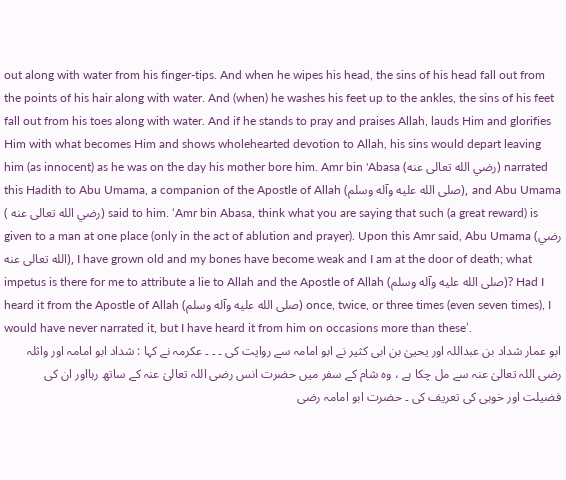out along with water from his finger-tips. And when he wipes his head, the sins of his head fall out from the points of his hair along with water. And (when) he washes his feet up to the ankles, the sins of his feet fall out from his toes along with water. And if he stands to pray and praises Allah, lauds Him and glorifies Him with what becomes Him and shows wholehearted devotion to Allah, his sins would depart leaving him (as innocent) as he was on the day his mother bore him. Amr bin 'Abasa (رضي الله تعالى عنه) narrated this Hadith to Abu Umama, a companion of the Apostle of Allah (صلى الله عليه وآله وسلم), and Abu Umama ( رضي الله تعالى عنه) said to him. ‘Amr bin Abasa, think what you are saying that such (a great reward) is given to a man at one place (only in the act of ablution and prayer). Upon this Amr said, Abu Umama (رضي الله تعالى عنه), I have grown old and my bones have become weak and I am at the door of death; what impetus is there for me to attribute a lie to Allah and the Apostle of Allah (صلى الله عليه وآله وسلم)? Had I heard it from the Apostle of Allah (صلى الله عليه وآله وسلم) once, twice, or three times (even seven times), I would have never narrated it, but I have heard it from him on occasions more than these’.
ابو عمار شداد بن عبداللہ اور یحییٰ بن ابی کثیر نے ابو امامہ سے روایت کی ۔ ۔ ۔ عکرمہ نے کہا : شداد ابو امامہ اور واثلہ رضی اللہ تعالیٰ عنہ سے مل چکا ہے ، وہ شام کے سفر میں حضرت انس رضی اللہ تعالیٰ عنہ کے ساتھ رہااور ان کی فضیلت اور خوبی کی تعریف کی ۔ حضرت ابو امامہ رضی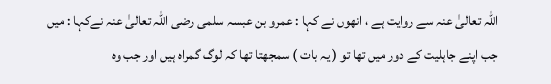اللہ تعالیٰ عنہ سے روایت ہے ، انھوں نے کہا : عمرو بن عبسہ سلمی رضی اللہ تعالیٰ عنہ نےکہا : میں جب اپنے جاہلیت کے دور میں تھا تو ( یہ بات ) سمجھتا تھا کہ لوگ گمراہ ہیں اور جب وہ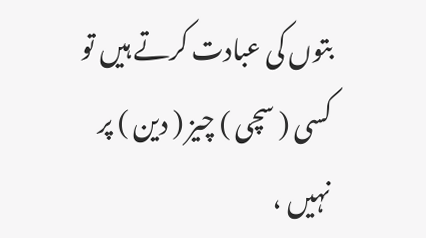بتوں کی عبادت کرتے ہیں تو کسی ( سچی ) چیز ( دین ) پر نہیں ،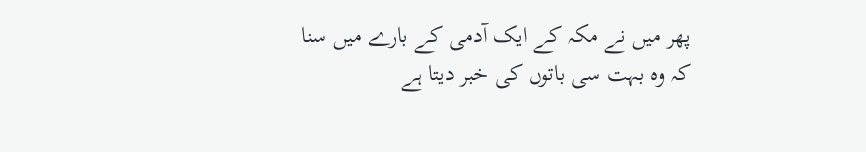پھر میں نے مکہ کے ایک آدمی کے بارے میں سنا کہ وہ بہت سی باتوں کی خبر دیتا ہے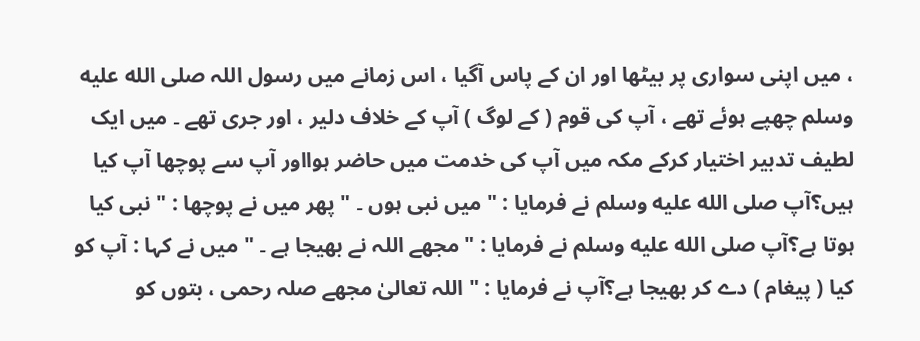، میں اپنی سواری پر بیٹھا اور ان کے پاس آگیا ، اس زمانے میں رسول اللہ صلى الله عليه وسلم چھپے ہوئے تھے ، آپ کی قوم ( کے لوگ ) آپ کے خلاف دلیر ، اور جری تھے ۔ میں ایک لطیف تدبیر اختیار کرکے مکہ میں آپ کی خدمت میں حاضر ہوااور آپ سے پوچھا آپ کیا ہیں؟آپ صلى الله عليه وسلم نے فرمایا : " میں نبی ہوں ۔ " پھر میں نے پوچھا : " نبی کیا ہوتا ہے؟آپ صلى الله عليه وسلم نے فرمایا : " مجھے اللہ نے بھیجا ہے ۔ " میں نے کہا : آپ کو کیا ( پیغام ) دے کر بھیجا ہے؟آپ نے فرمایا : " اللہ تعالیٰ مجھے صلہ رحمی ، بتوں کو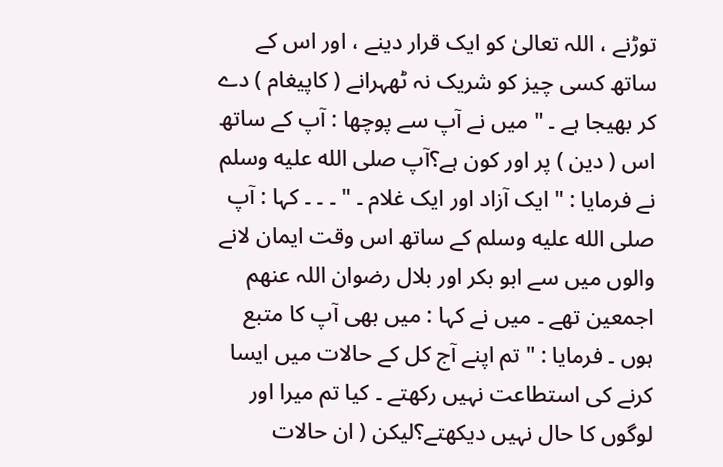توڑنے ، اللہ تعالیٰ کو ایک قرار دینے ، اور اس کے ساتھ کسی چیز کو شریک نہ ٹھہرانے ( کاپیغام ) دے کر بھیجا ہے ۔ " میں نے آپ سے پوچھا : آپ کے ساتھ اس ( دین ) پر اور کون ہے؟آپ صلى الله عليه وسلم نے فرمایا : " ایک آزاد اور ایک غلام ۔ " ۔ ۔ ۔ کہا : آپ صلى الله عليه وسلم کے ساتھ اس وقت ایمان لانے والوں میں سے ابو بکر اور بلال رضوان اللہ عنھم اجمعین تھے ۔ میں نے کہا : میں بھی آپ کا متبع ہوں ۔ فرمایا : " تم اپنے آج کل کے حالات میں ایسا کرنے کی استطاعت نہیں رکھتے ۔ کیا تم میرا اور لوگوں کا حال نہیں دیکھتے؟لیکن ( ان حالات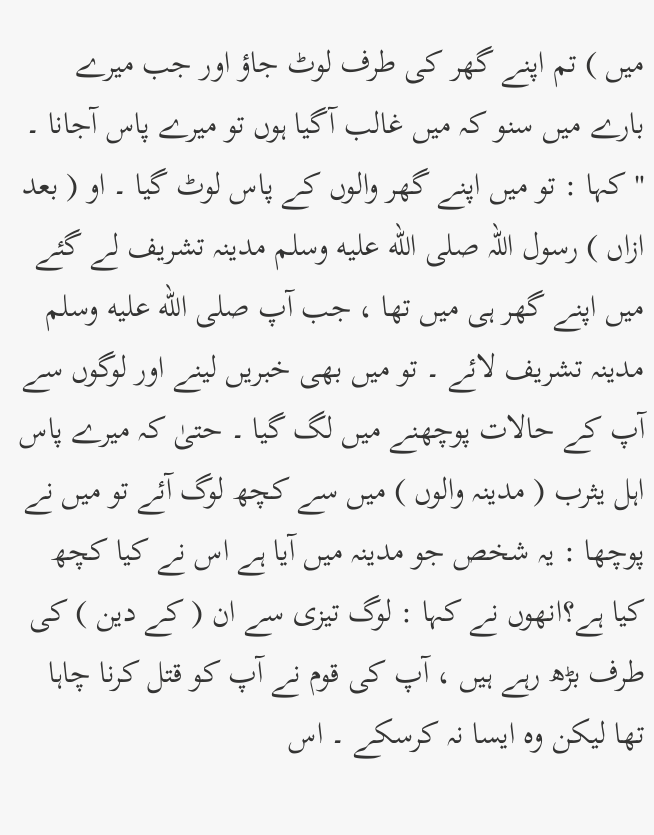میں ) تم اپنے گھر کی طرف لوٹ جاؤ اور جب میرے بارے میں سنو کہ میں غالب آگیا ہوں تو میرے پاس آجانا ۔ " کہا : تو میں اپنے گھر والوں کے پاس لوٹ گیا ۔ او ( بعد ازاں ) رسول اللہ صلى الله عليه وسلم مدینہ تشریف لے گئے میں اپنے گھر ہی میں تھا ، جب آپ صلى الله عليه وسلم مدینہ تشریف لائے ۔ تو میں بھی خبریں لینے اور لوگوں سے آپ کے حالات پوچھنے میں لگ گیا ۔ حتیٰ کہ میرے پاس اہل یثرب ( مدینہ والوں ) میں سے کچھ لوگ آئے تو میں نے پوچھا : یہ شخص جو مدینہ میں آیا ہے اس نے کیا کچھ کیا ہے؟انھوں نے کہا : لوگ تیزی سے ان ( کے دین ) کی طرف بڑھ رہے ہیں ، آپ کی قوم نے آپ کو قتل کرنا چاہا تھا لیکن وہ ایسا نہ کرسکے ۔ اس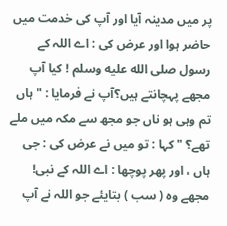پر میں مدینہ آیا اور آپ کی خدمت میں حاضر ہوا اور عرض کی : اے اللہ کے رسول صلى الله عليه وسلم ! کیا آپ مجھے پہچانتے ہیں؟آپ نے فرمایا : " ہاں تم وہی ہو ناں جو مجھ سے مکہ میں ملے تھے؟ " کہا : تو میں نے عرض کی : جی ہاں ، اور پھر پوچھا : اے اللہ کے نبی! مجھے وہ ( سب ) بتایئے جو اللہ نے آپ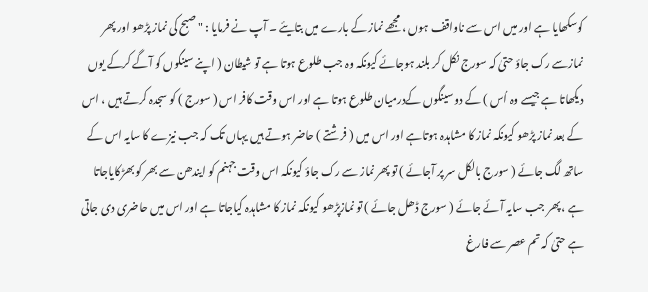کوسکھایا ہے اور میں اس سے ناواقف ہوں ، مجھے نماز کے بارے میں بتایئے ۔ آپ نے فرمایا : " صبح کی نماز پڑھو اور پھر نمازسے رک جاؤ حتیٰ کہ سورج نکل کر بلند ہوجائے کیونکہ وہ جب طلوع ہوتا ہے تو شیطان ( اپنے سینگوں کو آگے کرکے یوں دیکھاتا ہے جیسے وہ اُس ) کے دو سینگوں کےدرمیان طلوع ہوتا ہے اور اس وقت کافر اس ( سورج ) کو سجدہ کرتے ہیں ، اس کے بعد نماز پڑھو کیونکہ نماز کا مشاہدہ ہوتاہے اور اس میں ( فرشتے ) حاضر ہوتے ہیں یہاں تک کہ جب نیزے کا سایہ اس کے ساتھ لگ جائے ( سورج بالکل سر پر آجائے ) تو پھر نماز سے رک جاؤ کیونکہ اس وقت جہنم کو ایندھن سے بھر کو بھڑکایاجاتا ہے ، پھر جب سایہ آئے جائے ( سورج ڈھل جائے ) تو نمازپڑھو کیونکہ نماز کا مشاہدہ کیاجاتا ہے اور اس میں حاضری دی جاتی ہے حتیٰ کہ تم عصر سے فارغ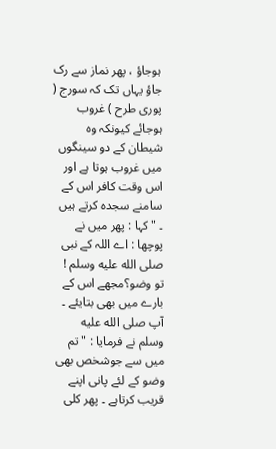ہوجاؤ ، پھر نماز سے رک جاؤ یہاں تک کہ سورج ( پوری طرح ) غروب ہوجائے کیونکہ وہ شیطان کے دو سینگوں میں غروب ہوتا ہے اور اس وقت کافر اس کے سامنے سجدہ کرتے ہیں ۔ " کہا : پھر میں نے پوچھا : اے اللہ کے نبی صلى الله عليه وسلم ! تو وضو؟مجھے اس کے بارے میں بھی بتایئے ۔ آپ صلى الله عليه وسلم نے فرمایا : " تم میں سے جوشخص بھی وضو کے لئے پانی اپنے قریب کرتاہے ۔ پھر کلی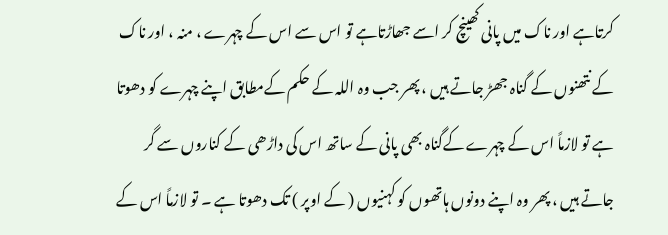کرتاہے اور ناک میں پانی کھینچ کر اسے جھاڑتاہے تو اس سے اس کے چہرے ، منہ ، اور ناک کے نتھنوں کے گناہ جھڑ جاتے ہیں ، پھر جب وہ اللہ کے حکم کےمطابق اپنے چہرے کو دھوتا ہے تو لازماً اس کے چہرے کےگناہ بھی پانی کے ساتھ اس کی داڑھی کے کناروں سے گر جاتے ہیں ، پھر وہ اپنے دونوں ہاتھوں کو کہنیوں ( کے اوپر ) تک دھوتا ہے ۔ تو لازماً اس کے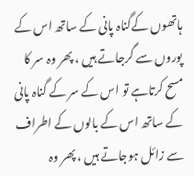ہاتھوں کےگناہ پانی کے ساتھ اس کے پوروں سے گرجاتے ہیں ، پھر وہ سر کا مسح کرتاہے تو اس کے سر کے گناہ پانی کے ساتھ اس کے بالوں کے اطراف سے زائل ہوجاتے ہیں ، پھر وہ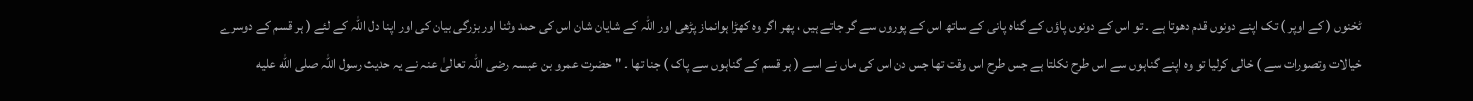ٹخنوں ( کے اوپر ) تک اپنے دونوں قدم دھوتا ہے ۔ تو اس کے دونوں پاؤں کے گناہ پانی کے ساتھ اس کے پوروں سے گر جاتے ہیں ، پھر اگر وہ کھڑا ہوانماز پڑھی اور اللہ کے شایان شان اس کی حمد وثنا اور بزرگی بیان کی اور اپنا دل اللہ کے لئے ( ہر قسم کے دوسرے خیالات وتصورات سے ) خالی کرلیا تو وہ اپنے گناہوں سے اس طرح نکلتا ہے جس طرح اس وقت تھا جس دن اس کی ماں نے اسے ( ہر قسم کے گناہوں سے پاک ) جنا تھا ۔ " حضرت عمرو بن عبسہ رضی اللہ تعالیٰ عنہ نے یہ حدیث رسول اللہ صلى الله عليه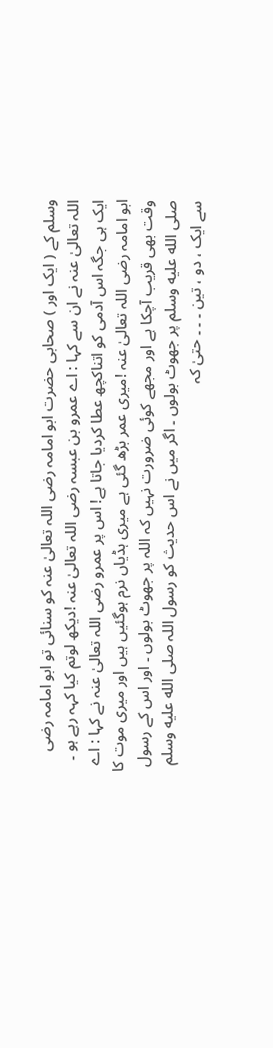وسلم کے ( ایک اور ) صحابی حضرت ابو امامہ رضی اللہ تعالیٰ عنہ کو سنائی تو ابو امامہ رضی اللہ تعالیٰ عنہ نے ان سے کہا : اے عمرو بن عبسہ رضی اللہ تعالیٰ عنہ !دیکھ لوتم کیا کہہ رہے ہو ۔ ایک ہی جگہ اس آدمی کو اتناکچھ عطا کردیا جاتا ہے! اس پر عمرو رضی اللہ تعالیٰ عنہ نے کہا : اے ابو امامہ رضی اللہ تعالیٰ عنہ !میری عمر بڑھ گئی ہے میری ہڈیاں نرم ہوگئیں ہیں اور میری موت کا وقت بھی قریب آچکا ہے اور مجھے کوئی ضرورت نہیں کہ اللہ پر جھوٹ بولوں ۔ اور اس کے رسول صلى الله عليه وسلم پر جھوٹ بولوں ۔ اگر میں نے اس حدیث کو رسول اللہ صلى الله عليه وسلم سے ایک ، دو ، تین ۔ ۔ ۔ حتیٰ کہ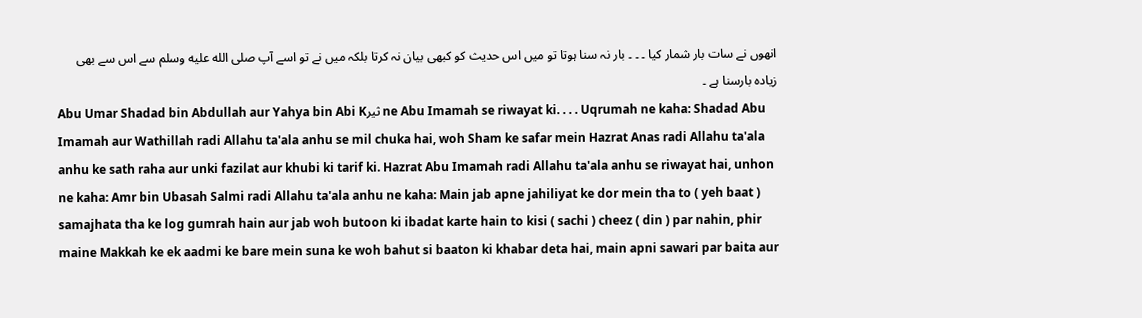انھوں نے سات بار شمار کیا ۔ ۔ ۔ بار نہ سنا ہوتا تو میں اس حدیث کو کبھی بیان نہ کرتا بلکہ میں نے تو اسے آپ صلى الله عليه وسلم سے اس سے بھی زیادہ بارسنا ہے ۔
Abu Umar Shadad bin Abdullah aur Yahya bin Abi Kثیر ne Abu Imamah se riwayat ki. . . . Uqrumah ne kaha: Shadad Abu Imamah aur Wathillah radi Allahu ta'ala anhu se mil chuka hai, woh Sham ke safar mein Hazrat Anas radi Allahu ta'ala anhu ke sath raha aur unki fazilat aur khubi ki tarif ki. Hazrat Abu Imamah radi Allahu ta'ala anhu se riwayat hai, unhon ne kaha: Amr bin Ubasah Salmi radi Allahu ta'ala anhu ne kaha: Main jab apne jahiliyat ke dor mein tha to ( yeh baat ) samajhata tha ke log gumrah hain aur jab woh butoon ki ibadat karte hain to kisi ( sachi ) cheez ( din ) par nahin, phir maine Makkah ke ek aadmi ke bare mein suna ke woh bahut si baaton ki khabar deta hai, main apni sawari par baita aur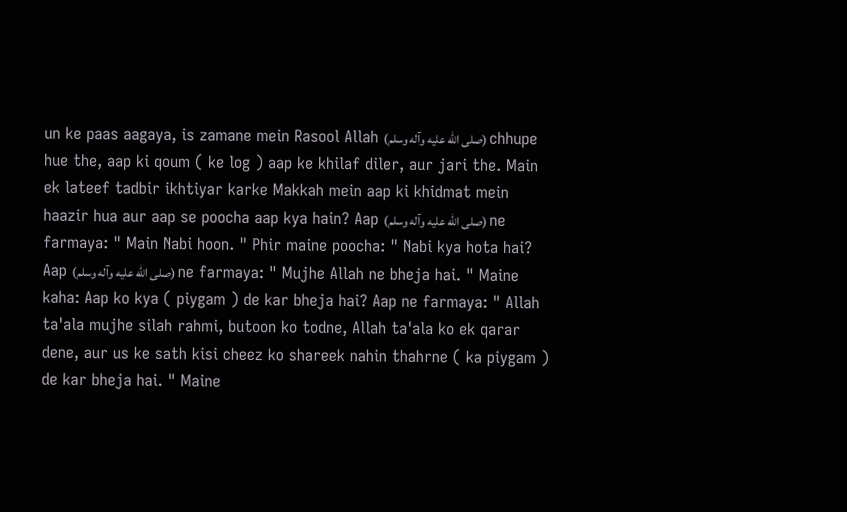un ke paas aagaya, is zamane mein Rasool Allah (صلى الله عليه وآله وسلم) chhupe hue the, aap ki qoum ( ke log ) aap ke khilaf diler, aur jari the. Main ek lateef tadbir ikhtiyar karke Makkah mein aap ki khidmat mein haazir hua aur aap se poocha aap kya hain? Aap (صلى الله عليه وآله وسلم) ne farmaya: " Main Nabi hoon. " Phir maine poocha: " Nabi kya hota hai? Aap (صلى الله عليه وآله وسلم) ne farmaya: " Mujhe Allah ne bheja hai. " Maine kaha: Aap ko kya ( piygam ) de kar bheja hai? Aap ne farmaya: " Allah ta'ala mujhe silah rahmi, butoon ko todne, Allah ta'ala ko ek qarar dene, aur us ke sath kisi cheez ko shareek nahin thahrne ( ka piygam ) de kar bheja hai. " Maine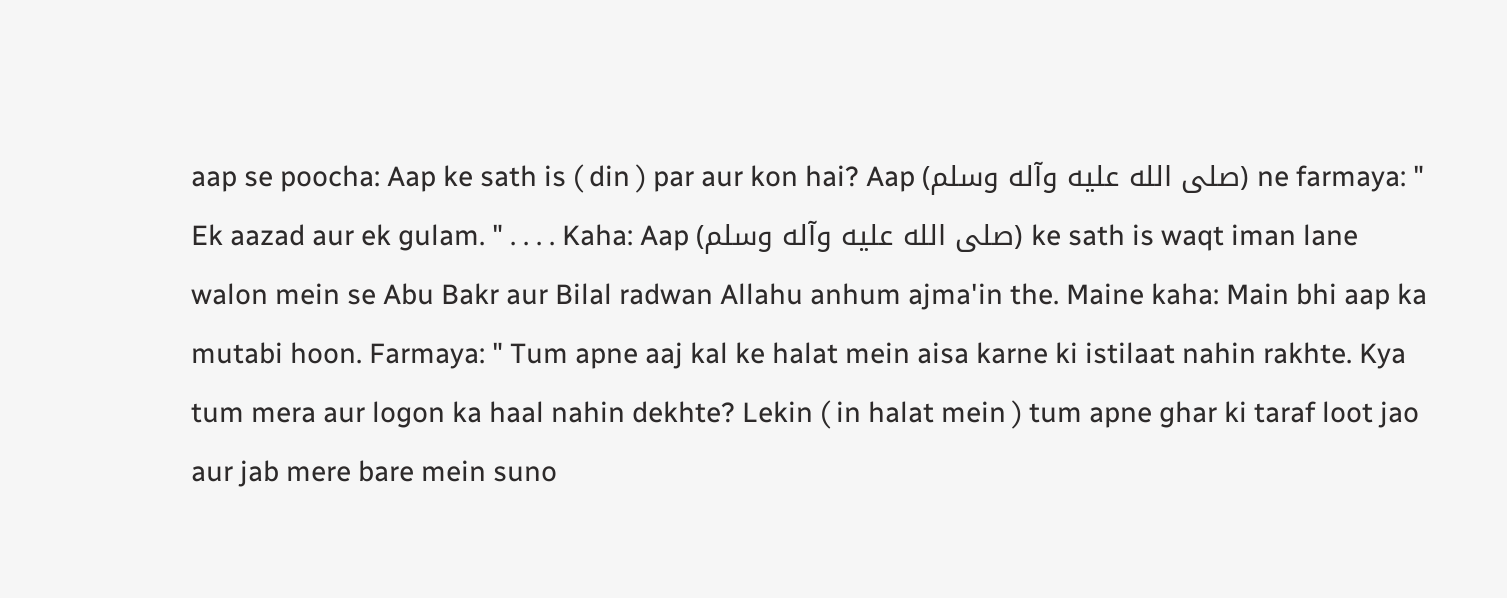aap se poocha: Aap ke sath is ( din ) par aur kon hai? Aap (صلى الله عليه وآله وسلم) ne farmaya: " Ek aazad aur ek gulam. " . . . . Kaha: Aap (صلى الله عليه وآله وسلم) ke sath is waqt iman lane walon mein se Abu Bakr aur Bilal radwan Allahu anhum ajma'in the. Maine kaha: Main bhi aap ka mutabi hoon. Farmaya: " Tum apne aaj kal ke halat mein aisa karne ki istilaat nahin rakhte. Kya tum mera aur logon ka haal nahin dekhte? Lekin ( in halat mein ) tum apne ghar ki taraf loot jao aur jab mere bare mein suno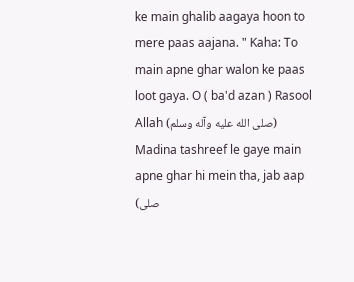ke main ghalib aagaya hoon to mere paas aajana. " Kaha: To main apne ghar walon ke paas loot gaya. O ( ba'd azan ) Rasool Allah (صلى الله عليه وآله وسلم) Madina tashreef le gaye main apne ghar hi mein tha, jab aap (صلى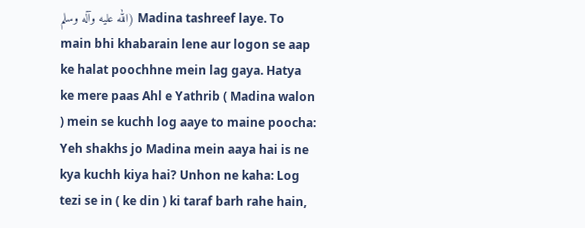الله عليه وآله وسلم) Madina tashreef laye. To main bhi khabarain lene aur logon se aap ke halat poochhne mein lag gaya. Hatya ke mere paas Ahl e Yathrib ( Madina walon ) mein se kuchh log aaye to maine poocha: Yeh shakhs jo Madina mein aaya hai is ne kya kuchh kiya hai? Unhon ne kaha: Log tezi se in ( ke din ) ki taraf barh rahe hain,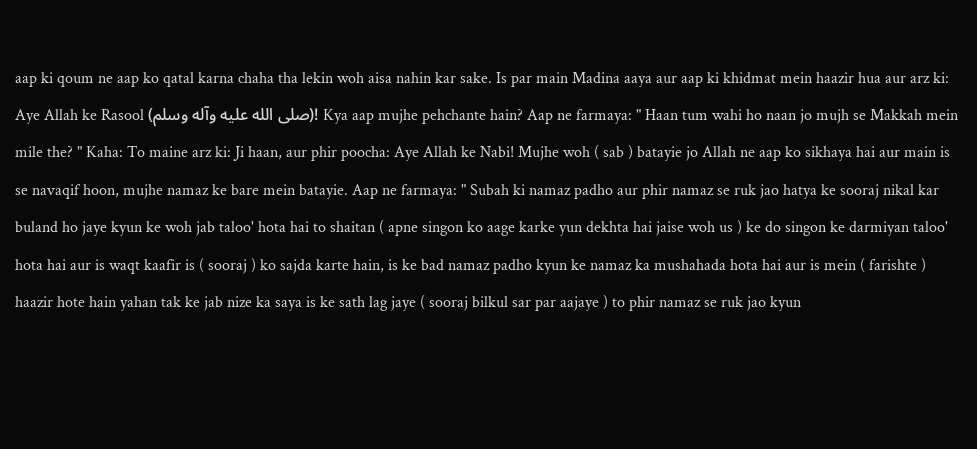aap ki qoum ne aap ko qatal karna chaha tha lekin woh aisa nahin kar sake. Is par main Madina aaya aur aap ki khidmat mein haazir hua aur arz ki: Aye Allah ke Rasool (صلى الله عليه وآله وسلم)! Kya aap mujhe pehchante hain? Aap ne farmaya: " Haan tum wahi ho naan jo mujh se Makkah mein mile the? " Kaha: To maine arz ki: Ji haan, aur phir poocha: Aye Allah ke Nabi! Mujhe woh ( sab ) batayie jo Allah ne aap ko sikhaya hai aur main is se navaqif hoon, mujhe namaz ke bare mein batayie. Aap ne farmaya: " Subah ki namaz padho aur phir namaz se ruk jao hatya ke sooraj nikal kar buland ho jaye kyun ke woh jab taloo' hota hai to shaitan ( apne singon ko aage karke yun dekhta hai jaise woh us ) ke do singon ke darmiyan taloo' hota hai aur is waqt kaafir is ( sooraj ) ko sajda karte hain, is ke bad namaz padho kyun ke namaz ka mushahada hota hai aur is mein ( farishte ) haazir hote hain yahan tak ke jab nize ka saya is ke sath lag jaye ( sooraj bilkul sar par aajaye ) to phir namaz se ruk jao kyun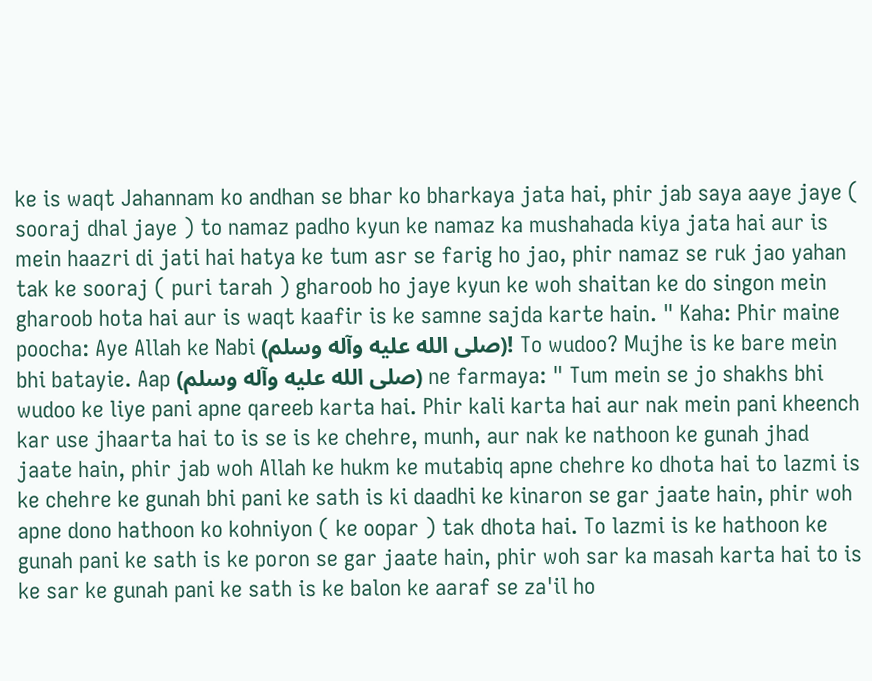ke is waqt Jahannam ko andhan se bhar ko bharkaya jata hai, phir jab saya aaye jaye ( sooraj dhal jaye ) to namaz padho kyun ke namaz ka mushahada kiya jata hai aur is mein haazri di jati hai hatya ke tum asr se farig ho jao, phir namaz se ruk jao yahan tak ke sooraj ( puri tarah ) gharoob ho jaye kyun ke woh shaitan ke do singon mein gharoob hota hai aur is waqt kaafir is ke samne sajda karte hain. " Kaha: Phir maine poocha: Aye Allah ke Nabi (صلى الله عليه وآله وسلم)! To wudoo? Mujhe is ke bare mein bhi batayie. Aap (صلى الله عليه وآله وسلم) ne farmaya: " Tum mein se jo shakhs bhi wudoo ke liye pani apne qareeb karta hai. Phir kali karta hai aur nak mein pani kheench kar use jhaarta hai to is se is ke chehre, munh, aur nak ke nathoon ke gunah jhad jaate hain, phir jab woh Allah ke hukm ke mutabiq apne chehre ko dhota hai to lazmi is ke chehre ke gunah bhi pani ke sath is ki daadhi ke kinaron se gar jaate hain, phir woh apne dono hathoon ko kohniyon ( ke oopar ) tak dhota hai. To lazmi is ke hathoon ke gunah pani ke sath is ke poron se gar jaate hain, phir woh sar ka masah karta hai to is ke sar ke gunah pani ke sath is ke balon ke aaraf se za'il ho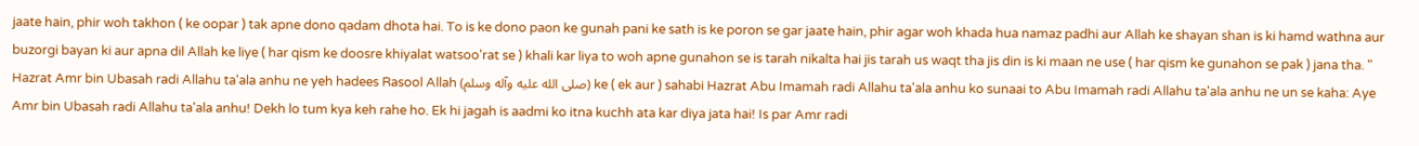jaate hain, phir woh takhon ( ke oopar ) tak apne dono qadam dhota hai. To is ke dono paon ke gunah pani ke sath is ke poron se gar jaate hain, phir agar woh khada hua namaz padhi aur Allah ke shayan shan is ki hamd wathna aur buzorgi bayan ki aur apna dil Allah ke liye ( har qism ke doosre khiyalat watsoo'rat se ) khali kar liya to woh apne gunahon se is tarah nikalta hai jis tarah us waqt tha jis din is ki maan ne use ( har qism ke gunahon se pak ) jana tha. " Hazrat Amr bin Ubasah radi Allahu ta'ala anhu ne yeh hadees Rasool Allah (صلى الله عليه وآله وسلم) ke ( ek aur ) sahabi Hazrat Abu Imamah radi Allahu ta'ala anhu ko sunaai to Abu Imamah radi Allahu ta'ala anhu ne un se kaha: Aye Amr bin Ubasah radi Allahu ta'ala anhu! Dekh lo tum kya keh rahe ho. Ek hi jagah is aadmi ko itna kuchh ata kar diya jata hai! Is par Amr radi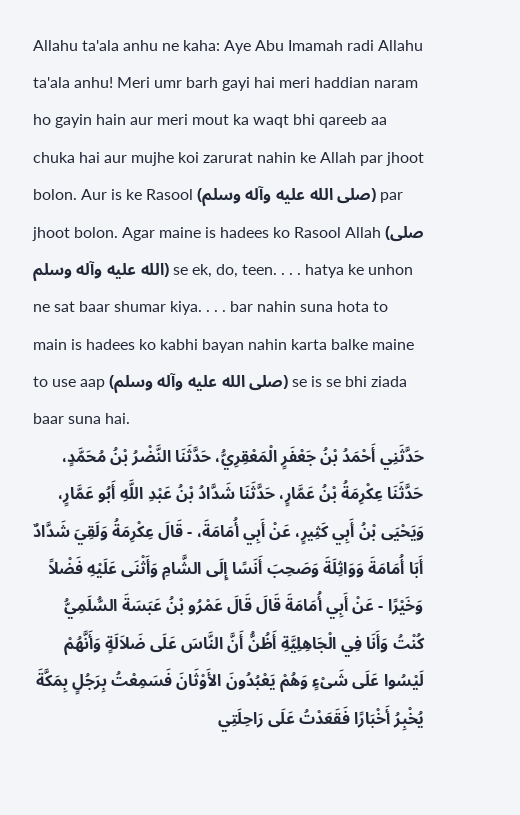Allahu ta'ala anhu ne kaha: Aye Abu Imamah radi Allahu ta'ala anhu! Meri umr barh gayi hai meri haddian naram ho gayin hain aur meri mout ka waqt bhi qareeb aa chuka hai aur mujhe koi zarurat nahin ke Allah par jhoot bolon. Aur is ke Rasool (صلى الله عليه وآله وسلم) par jhoot bolon. Agar maine is hadees ko Rasool Allah (صلى الله عليه وآله وسلم) se ek, do, teen. . . . hatya ke unhon ne sat baar shumar kiya. . . . bar nahin suna hota to main is hadees ko kabhi bayan nahin karta balke maine to use aap (صلى الله عليه وآله وسلم) se is se bhi ziada baar suna hai.
حَدَّثَنِي أَحْمَدُ بْنُ جَعْفَرٍ الْمَعْقِرِيُّ، حَدَّثَنَا النَّضْرُ بْنُ مُحَمَّدٍ، حَدَّثَنَا عِكْرِمَةُ بْنُ عَمَّارٍ، حَدَّثَنَا شَدَّادُ بْنُ عَبْدِ اللَّهِ أَبُو عَمَّارٍ، وَيَحْيَى بْنُ أَبِي كَثِيرٍ، عَنْ أَبِي أُمَامَةَ، - قَالَ عِكْرِمَةُ وَلَقِيَ شَدَّادٌ أَبَا أُمَامَةَ وَوَاثِلَةَ وَصَحِبَ أَنَسًا إِلَى الشَّامِ وَأَثْنَى عَلَيْهِ فَضْلاً وَخَيْرًا - عَنْ أَبِي أُمَامَةَ قَالَ قَالَ عَمْرُو بْنُ عَبَسَةَ السُّلَمِيُّ كُنْتُ وَأَنَا فِي الْجَاهِلِيَّةِ أَظُنُّ أَنَّ النَّاسَ عَلَى ضَلاَلَةٍ وَأَنَّهُمْ لَيْسُوا عَلَى شَىْءٍ وَهُمْ يَعْبُدُونَ الأَوْثَانَ فَسَمِعْتُ بِرَجُلٍ بِمَكَّةَ يُخْبِرُ أَخْبَارًا فَقَعَدْتُ عَلَى رَاحِلَتِي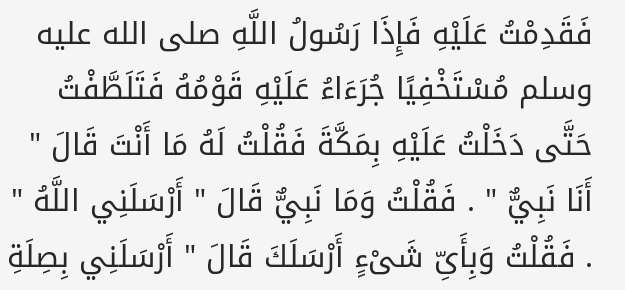فَقَدِمْتُ عَلَيْهِ فَإِذَا رَسُولُ اللَّهِ صلى الله عليه وسلم مُسْتَخْفِيًا جُرَءَاءُ عَلَيْهِ قَوْمُهُ فَتَلَطَّفْتُ حَتَّى دَخَلْتُ عَلَيْهِ بِمَكَّةَ فَقُلْتُ لَهُ مَا أَنْتَ قَالَ " أَنَا نَبِيٌّ " . فَقُلْتُ وَمَا نَبِيٌّ قَالَ " أَرْسَلَنِي اللَّهُ " . فَقُلْتُ وَبِأَىِّ شَىْءٍ أَرْسَلَكَ قَالَ " أَرْسَلَنِي بِصِلَةِ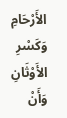الأَرْحَامِ وَكَسْرِ الأَوْثَانِ وَأَنْ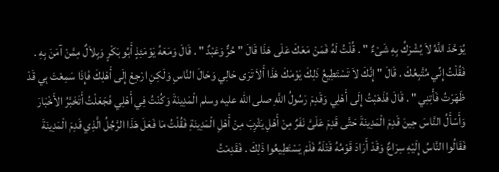يُوَحَّدَ اللَّهُ لاَ يُشْرَكُ بِهِ شَىْءٌ " . قُلْتُ لَهُ فَمَنْ مَعَكَ عَلَى هَذَا قَالَ " حُرٌّ وَعَبْدٌ " . قَالَ وَمَعَهُ يَوْمَئِذٍ أَبُو بَكْرٍ وَبِلاَلٌ مِمَّنْ آمَنَ بِهِ . فَقُلْتُ إِنِّي مُتَّبِعُكَ . قَالَ " إِنَّكَ لاَ تَسْتَطِيعُ ذَلِكَ يَوْمَكَ هَذَا أَلاَ تَرَى حَالِي وَحَالَ النَّاسِ وَلَكِنِ ارْجِعْ إِلَى أَهْلِكَ فَإِذَا سَمِعْتَ بِي قَدْ ظَهَرْتُ فَأْتِنِي " . قَالَ فَذَهَبْتُ إِلَى أَهْلِي وَقَدِمَ رَسُولُ اللَّهِ صلى الله عليه وسلم الْمَدِينَةَ وَكُنْتُ فِي أَهْلِي فَجَعَلْتُ أَتَخَبَّرُ الأَخْبَارَ وَأَسْأَلُ النَّاسَ حِينَ قَدِمَ الْمَدِينَةَ حَتَّى قَدِمَ عَلَىَّ نَفَرٌ مِنْ أَهْلِ يَثْرِبَ مِنْ أَهْلِ الْمَدِينَةِ فَقُلْتُ مَا فَعَلَ هَذَا الرَّجُلُ الَّذِي قَدِمَ الْمَدِينَةَ فَقَالُوا النَّاسُ إِلَيْهِ سِرَاعٌ وَقَدْ أَرَادَ قَوْمُهُ قَتْلَهُ فَلَمْ يَسْتَطِيعُوا ذَلِكَ . فَقَدِمْتُ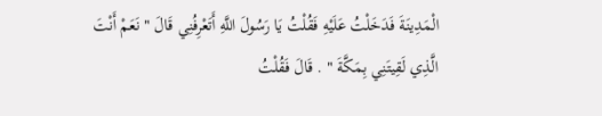الْمَدِينَةَ فَدَخَلْتُ عَلَيْهِ فَقُلْتُ يَا رَسُولَ اللَّهِ أَتَعْرِفُنِي قَالَ " نَعَمْ أَنْتَ الَّذِي لَقِيتَنِي بِمَكَّةَ " . قَالَ فَقُلْتُ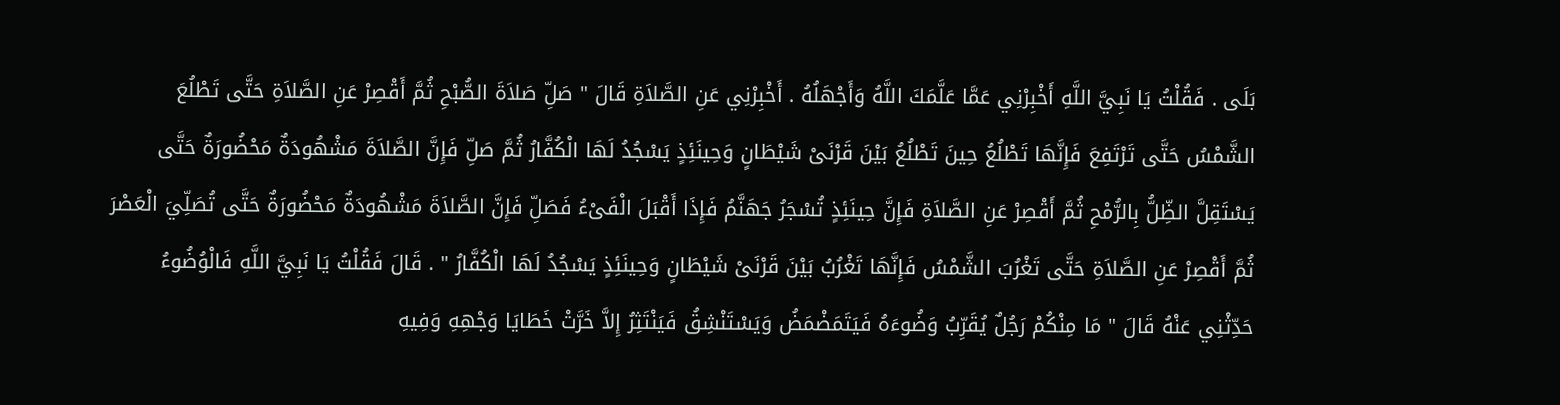بَلَى . فَقُلْتُ يَا نَبِيَّ اللَّهِ أَخْبِرْنِي عَمَّا عَلَّمَكَ اللَّهُ وَأَجْهَلُهُ . أَخْبِرْنِي عَنِ الصَّلاَةِ قَالَ " صَلِّ صَلاَةَ الصُّبْحِ ثُمَّ أَقْصِرْ عَنِ الصَّلاَةِ حَتَّى تَطْلُعَ الشَّمْسُ حَتَّى تَرْتَفِعَ فَإِنَّهَا تَطْلُعُ حِينَ تَطْلُعُ بَيْنَ قَرْنَىْ شَيْطَانٍ وَحِينَئِذٍ يَسْجُدُ لَهَا الْكُفَّارُ ثُمَّ صَلِّ فَإِنَّ الصَّلاَةَ مَشْهُودَةٌ مَحْضُورَةٌ حَتَّى يَسْتَقِلَّ الظِّلُّ بِالرُّمْحِ ثُمَّ أَقْصِرْ عَنِ الصَّلاَةِ فَإِنَّ حِينَئِذٍ تُسْجَرُ جَهَنَّمُ فَإِذَا أَقْبَلَ الْفَىْءُ فَصَلِّ فَإِنَّ الصَّلاَةَ مَشْهُودَةٌ مَحْضُورَةٌ حَتَّى تُصَلِّيَ الْعَصْرَ ثُمَّ أَقْصِرْ عَنِ الصَّلاَةِ حَتَّى تَغْرُبَ الشَّمْسُ فَإِنَّهَا تَغْرُبُ بَيْنَ قَرْنَىْ شَيْطَانٍ وَحِينَئِذٍ يَسْجُدُ لَهَا الْكُفَّارُ " . قَالَ فَقُلْتُ يَا نَبِيَّ اللَّهِ فَالْوُضُوءُ حَدِّثْنِي عَنْهُ قَالَ " مَا مِنْكُمْ رَجُلٌ يُقَرِّبُ وَضُوءَهُ فَيَتَمَضْمَضُ وَيَسْتَنْشِقُ فَيَنْتَثِرُ إِلاَّ خَرَّتْ خَطَايَا وَجْهِهِ وَفِيهِ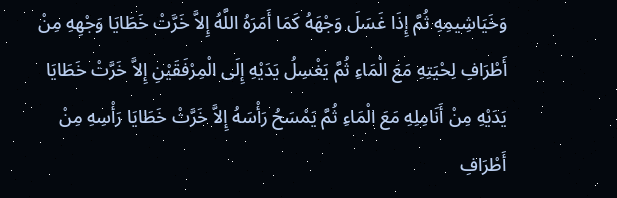وَخَيَاشِيمِهِ ثُمَّ إِذَا غَسَلَ وَجْهَهُ كَمَا أَمَرَهُ اللَّهُ إِلاَّ خَرَّتْ خَطَايَا وَجْهِهِ مِنْ أَطْرَافِ لِحْيَتِهِ مَعَ الْمَاءِ ثُمَّ يَغْسِلُ يَدَيْهِ إِلَى الْمِرْفَقَيْنِ إِلاَّ خَرَّتْ خَطَايَا يَدَيْهِ مِنْ أَنَامِلِهِ مَعَ الْمَاءِ ثُمَّ يَمْسَحُ رَأْسَهُ إِلاَّ خَرَّتْ خَطَايَا رَأْسِهِ مِنْ أَطْرَافِ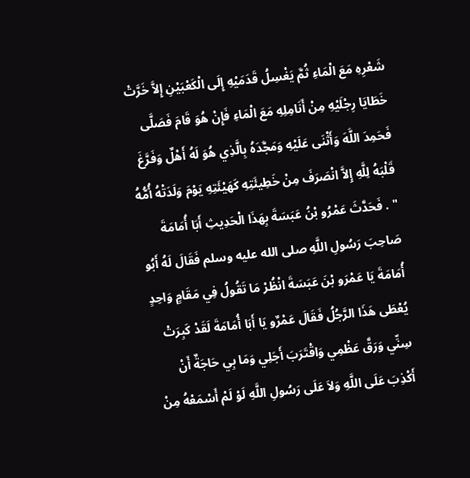شَعْرِهِ مَعَ الْمَاءِ ثُمَّ يَغْسِلُ قَدَمَيْهِ إِلَى الْكَعْبَيْنِ إِلاَّ خَرَّتْ خَطَايَا رِجْلَيْهِ مِنْ أَنَامِلِهِ مَعَ الْمَاءِ فَإِنْ هُوَ قَامَ فَصَلَّى فَحَمِدَ اللَّهَ وَأَثْنَى عَلَيْهِ وَمَجَّدَهُ بِالَّذِي هُوَ لَهُ أَهْلٌ وَفَرَّغَ قَلْبَهُ لِلَّهِ إِلاَّ انْصَرَفَ مِنْ خَطِيئَتِهِ كَهَيْئَتِهِ يَوْمَ وَلَدَتْهُ أُمُّهُ " . فَحَدَّثَ عَمْرُو بْنُ عَبَسَةَ بِهَذَا الْحَدِيثِ أَبَا أُمَامَةَ صَاحِبَ رَسُولِ اللَّهِ صلى الله عليه وسلم فَقَالَ لَهُ أَبُو أُمَامَةَ يَا عَمْرَو بْنَ عَبَسَةَ انْظُرْ مَا تَقُولُ فِي مَقَامٍ وَاحِدٍ يُعْطَى هَذَا الرَّجُلُ فَقَالَ عَمْرٌو يَا أَبَا أُمَامَةَ لَقَدْ كَبِرَتْ سِنِّي وَرَقَّ عَظْمِي وَاقْتَرَبَ أَجَلِي وَمَا بِي حَاجَةٌ أَنْ أَكْذِبَ عَلَى اللَّهِ وَلاَ عَلَى رَسُولِ اللَّهِ لَوْ لَمْ أَسْمَعْهُ مِنْ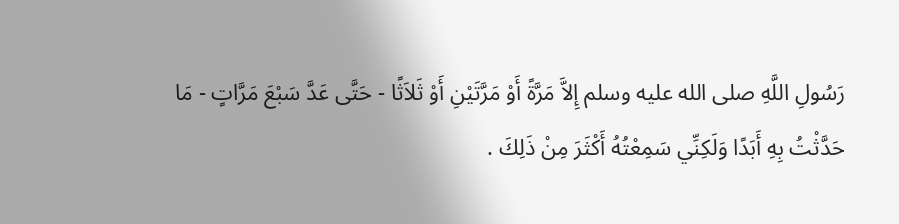رَسُولِ اللَّهِ صلى الله عليه وسلم إِلاَّ مَرَّةً أَوْ مَرَّتَيْنِ أَوْ ثَلاَثًا - حَتَّى عَدَّ سَبْعَ مَرَّاتٍ - مَا حَدَّثْتُ بِهِ أَبَدًا وَلَكِنِّي سَمِعْتُهُ أَكْثَرَ مِنْ ذَلِكَ .